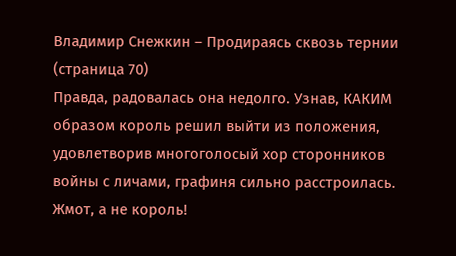Владимир Снежкин – Продираясь сквозь тернии (страница 70)
Правда, радовалась она недолго. Узнав, КАКИМ образом король решил выйти из положения, удовлетворив многоголосый хор сторонников войны с личами, графиня сильно расстроилась. Жмот, а не король!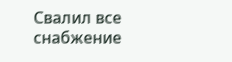Свалил все снабжение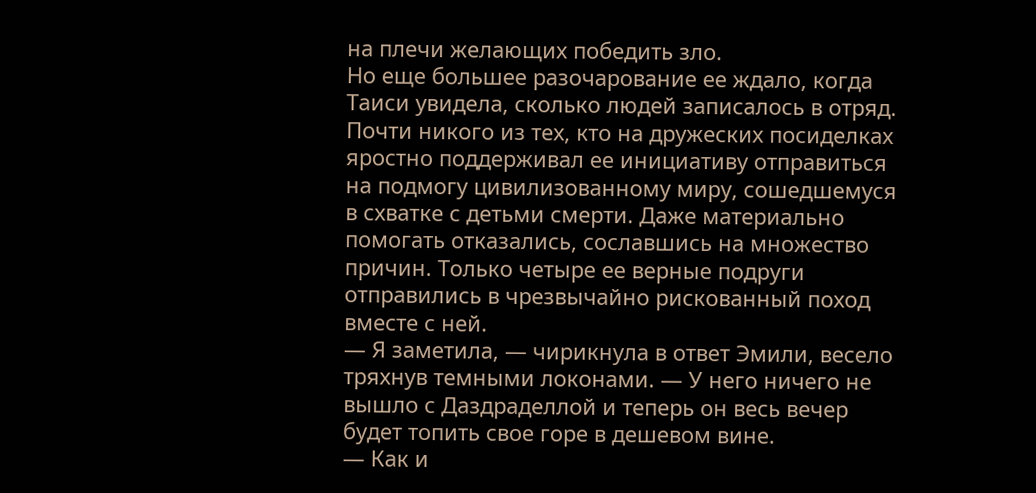на плечи желающих победить зло.
Но еще большее разочарование ее ждало, когда Таиси увидела, сколько людей записалось в отряд. Почти никого из тех, кто на дружеских посиделках яростно поддерживал ее инициативу отправиться на подмогу цивилизованному миру, сошедшемуся в схватке с детьми смерти. Даже материально помогать отказались, сославшись на множество причин. Только четыре ее верные подруги отправились в чрезвычайно рискованный поход вместе с ней.
— Я заметила, — чирикнула в ответ Эмили, весело тряхнув темными локонами. — У него ничего не вышло с Даздраделлой и теперь он весь вечер будет топить свое горе в дешевом вине.
— Как и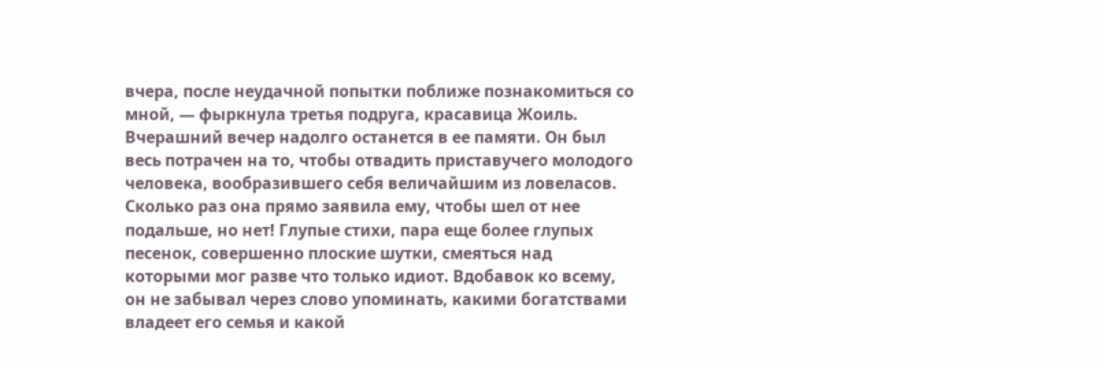вчера, после неудачной попытки поближе познакомиться со мной, — фыркнула третья подруга, красавица Жоиль.
Вчерашний вечер надолго останется в ее памяти. Он был весь потрачен на то, чтобы отвадить приставучего молодого человека, вообразившего себя величайшим из ловеласов. Сколько раз она прямо заявила ему, чтобы шел от нее подальше, но нет! Глупые стихи, пара еще более глупых песенок, совершенно плоские шутки, смеяться над которыми мог разве что только идиот. Вдобавок ко всему, он не забывал через слово упоминать, какими богатствами владеет его семья и какой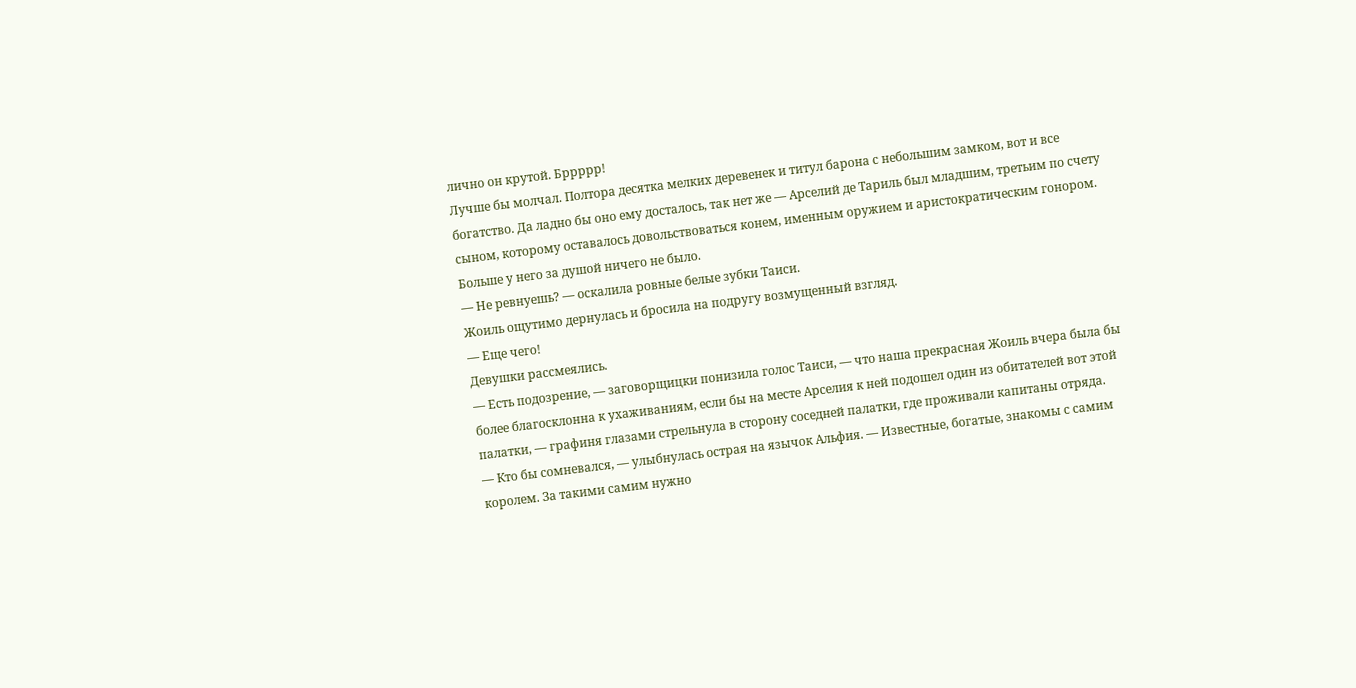лично он крутой. Бррррр!
Лучше бы молчал. Полтора десятка мелких деревенек и титул барона с небольшим замком, вот и все богатство. Да ладно бы оно ему досталось, так нет же — Арселий де Тариль был младшим, третьим по счету сыном, которому оставалось довольствоваться конем, именным оружием и аристократическим гонором. Больше у него за душой ничего не было.
— Не ревнуешь? — оскалила ровные белые зубки Таиси.
Жоиль ощутимо дернулась и бросила на подругу возмущенный взгляд.
— Еще чего!
Девушки рассмеялись.
— Есть подозрение, — заговорщицки понизила голос Таиси, — что наша прекрасная Жоиль вчера была бы более благосклонна к ухаживаниям, если бы на месте Арселия к ней подошел один из обитателей вот этой палатки, — графиня глазами стрельнула в сторону соседней палатки, где проживали капитаны отряда.
— Кто бы сомневался, — улыбнулась острая на язычок Альфия. — Известные, богатые, знакомы с самим королем. За такими самим нужно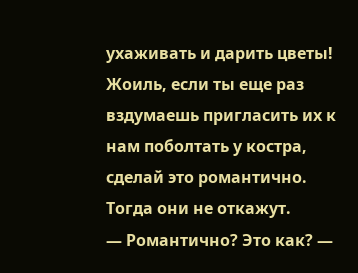ухаживать и дарить цветы! Жоиль, если ты еще раз вздумаешь пригласить их к нам поболтать у костра, сделай это романтично. Тогда они не откажут.
— Романтично? Это как? —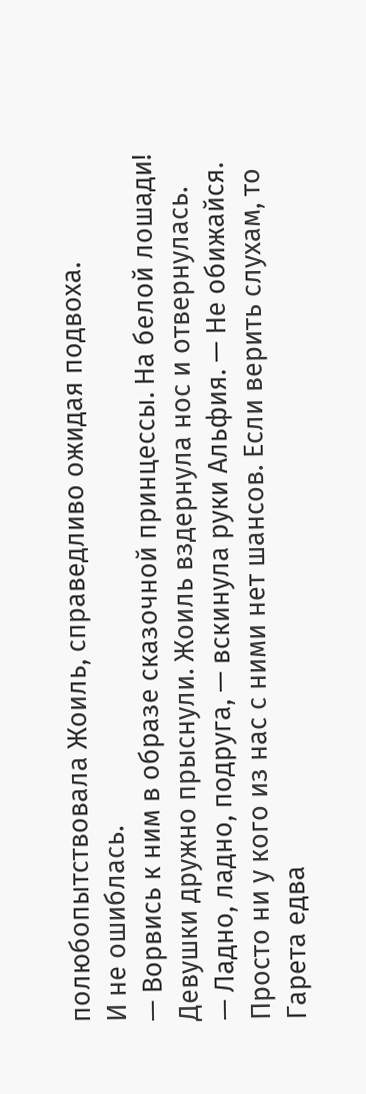полюбопытствовала Жоиль, справедливо ожидая подвоха.
И не ошиблась.
— Ворвись к ним в образе сказочной принцессы. На белой лошади!
Девушки дружно прыснули. Жоиль вздернула нос и отвернулась.
— Ладно, ладно, подруга, — вскинула руки Альфия. — Не обижайся. Просто ни у кого из нас с ними нет шансов. Если верить слухам, то Гарета едва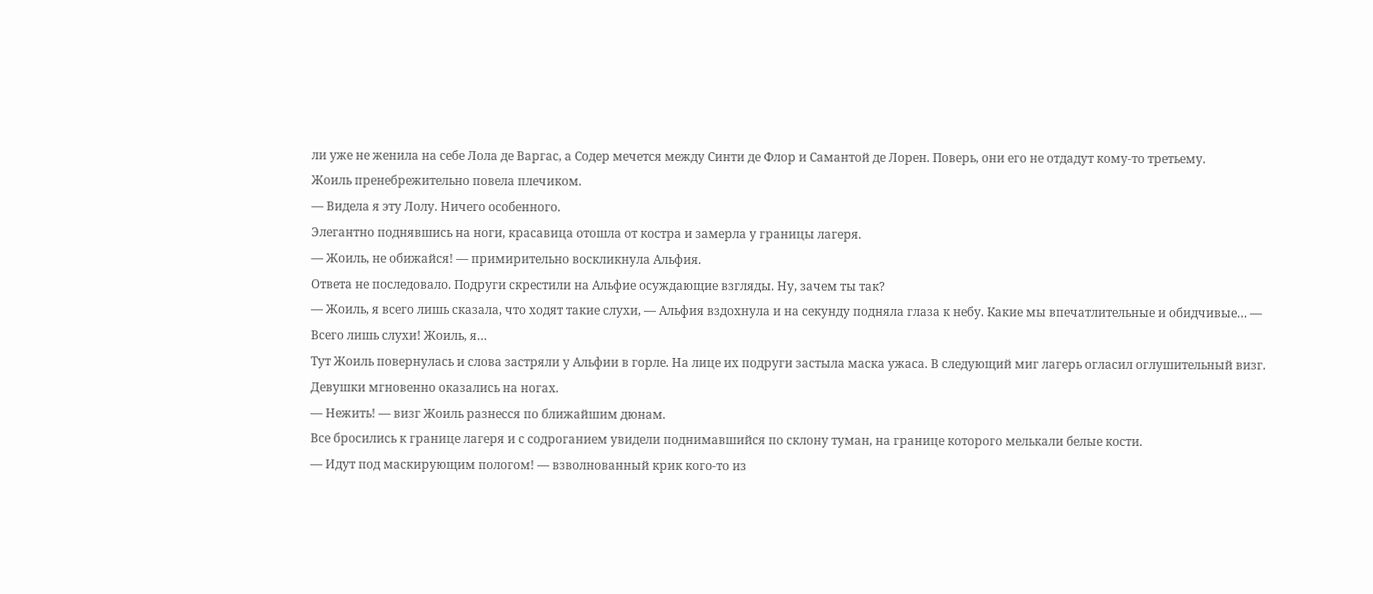ли уже не женила на себе Лола де Варгас, а Содер мечется между Синти де Флор и Самантой де Лорен. Поверь, они его не отдадут кому-то третьему.
Жоиль пренебрежительно повела плечиком.
— Видела я эту Лолу. Ничего особенного.
Элегантно поднявшись на ноги, красавица отошла от костра и замерла у границы лагеря.
— Жоиль, не обижайся! — примирительно воскликнула Альфия.
Ответа не последовало. Подруги скрестили на Альфие осуждающие взгляды. Ну, зачем ты так?
— Жоиль, я всего лишь сказала, что ходят такие слухи, — Альфия вздохнула и на секунду подняла глаза к небу. Какие мы впечатлительные и обидчивые… — Всего лишь слухи! Жоиль, я…
Тут Жоиль повернулась и слова застряли у Альфии в горле. На лице их подруги застыла маска ужаса. В следующий миг лагерь огласил оглушительный визг.
Девушки мгновенно оказались на ногах.
— Нежить! — визг Жоиль разнесся по ближайшим дюнам.
Все бросились к границе лагеря и с содроганием увидели поднимавшийся по склону туман, на границе которого мелькали белые кости.
— Идут под маскирующим пологом! — взволнованный крик кого-то из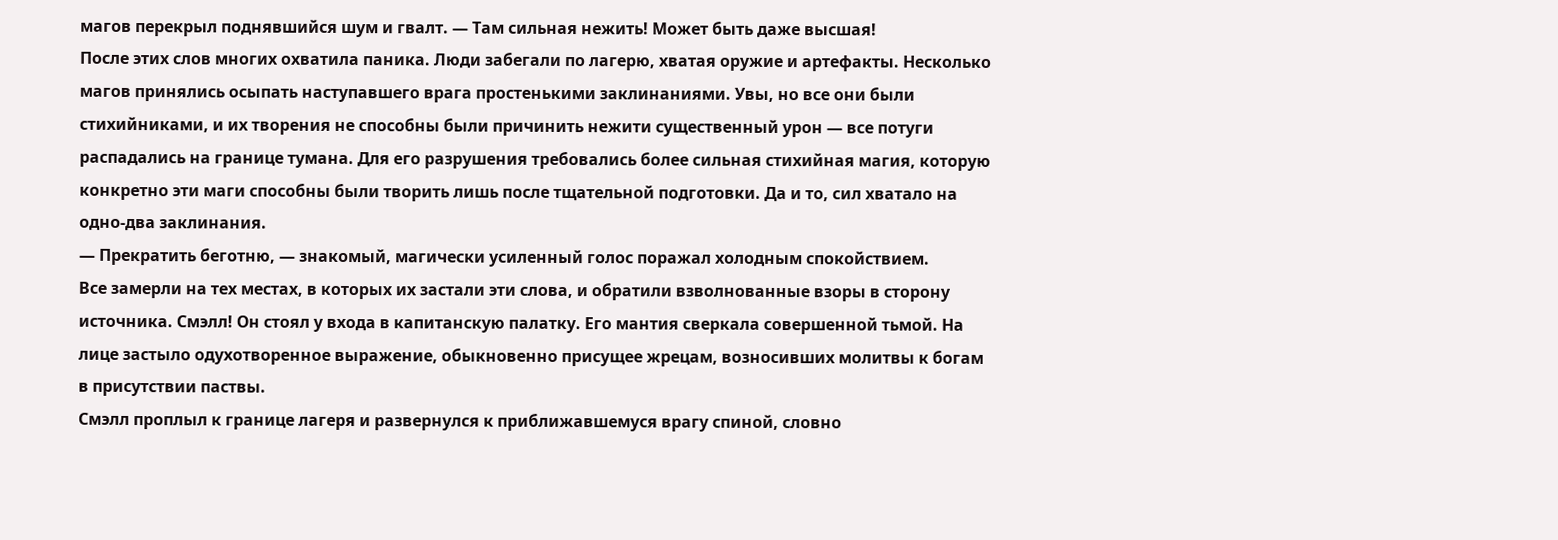магов перекрыл поднявшийся шум и гвалт. — Там сильная нежить! Может быть даже высшая!
После этих слов многих охватила паника. Люди забегали по лагерю, хватая оружие и артефакты. Несколько магов принялись осыпать наступавшего врага простенькими заклинаниями. Увы, но все они были стихийниками, и их творения не способны были причинить нежити существенный урон — все потуги распадались на границе тумана. Для его разрушения требовались более сильная стихийная магия, которую конкретно эти маги способны были творить лишь после тщательной подготовки. Да и то, сил хватало на одно-два заклинания.
— Прекратить беготню, — знакомый, магически усиленный голос поражал холодным спокойствием.
Все замерли на тех местах, в которых их застали эти слова, и обратили взволнованные взоры в сторону источника. Смэлл! Он стоял у входа в капитанскую палатку. Его мантия сверкала совершенной тьмой. На лице застыло одухотворенное выражение, обыкновенно присущее жрецам, возносивших молитвы к богам в присутствии паствы.
Смэлл проплыл к границе лагеря и развернулся к приближавшемуся врагу спиной, словно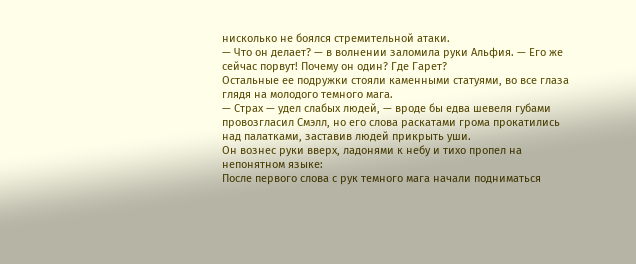нисколько не боялся стремительной атаки.
— Что он делает? — в волнении заломила руки Альфия. — Его же сейчас порвут! Почему он один? Где Гарет?
Остальные ее подружки стояли каменными статуями, во все глаза глядя на молодого темного мага.
— Страх — удел слабых людей, — вроде бы едва шевеля губами провозгласил Смэлл, но его слова раскатами грома прокатились над палатками, заставив людей прикрыть уши.
Он вознес руки вверх, ладонями к небу и тихо пропел на непонятном языке:
После первого слова с рук темного мага начали подниматься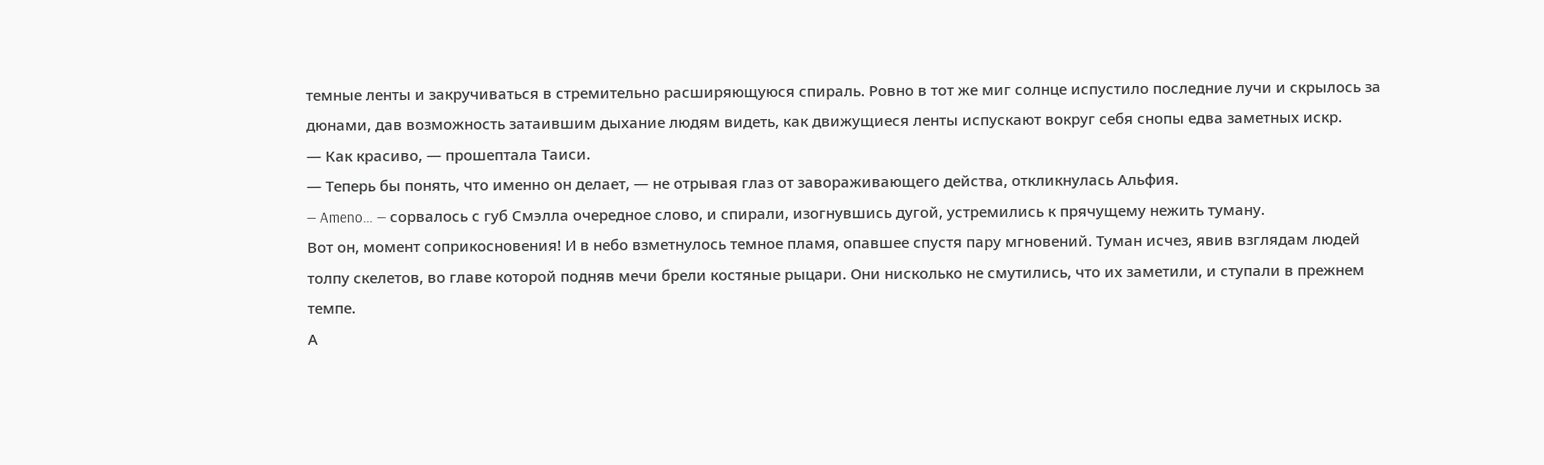темные ленты и закручиваться в стремительно расширяющуюся спираль. Ровно в тот же миг солнце испустило последние лучи и скрылось за дюнами, дав возможность затаившим дыхание людям видеть, как движущиеся ленты испускают вокруг себя снопы едва заметных искр.
— Как красиво, — прошептала Таиси.
— Теперь бы понять, что именно он делает, — не отрывая глаз от завораживающего действа, откликнулась Альфия.
— Ameno… — сорвалось с губ Смэлла очередное слово, и спирали, изогнувшись дугой, устремились к прячущему нежить туману.
Вот он, момент соприкосновения! И в небо взметнулось темное пламя, опавшее спустя пару мгновений. Туман исчез, явив взглядам людей толпу скелетов, во главе которой подняв мечи брели костяные рыцари. Они нисколько не смутились, что их заметили, и ступали в прежнем темпе.
А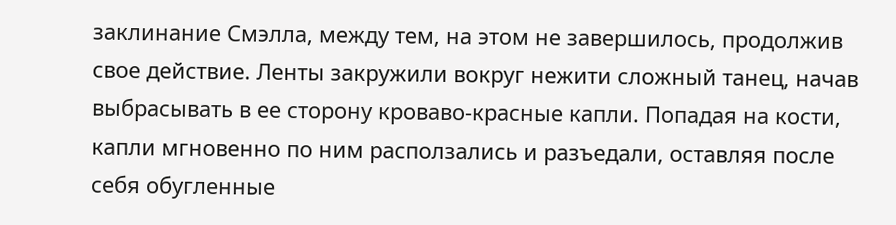заклинание Смэлла, между тем, на этом не завершилось, продолжив свое действие. Ленты закружили вокруг нежити сложный танец, начав выбрасывать в ее сторону кроваво-красные капли. Попадая на кости, капли мгновенно по ним расползались и разъедали, оставляя после себя обугленные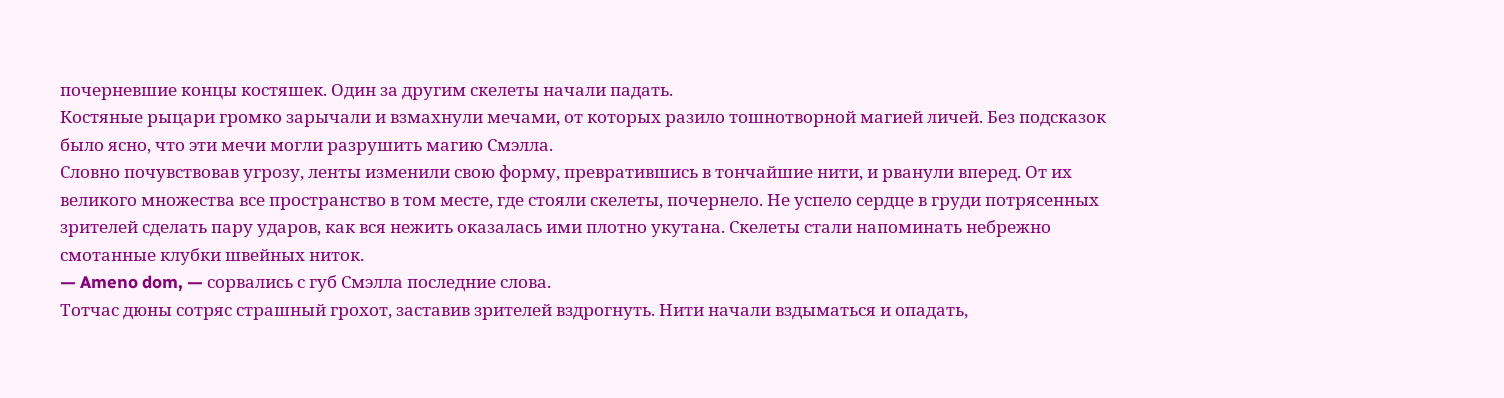почерневшие концы костяшек. Один за другим скелеты начали падать.
Костяные рыцари громко зарычали и взмахнули мечами, от которых разило тошнотворной магией личей. Без подсказок было ясно, что эти мечи могли разрушить магию Смэлла.
Словно почувствовав угрозу, ленты изменили свою форму, превратившись в тончайшие нити, и рванули вперед. От их великого множества все пространство в том месте, где стояли скелеты, почернело. Не успело сердце в груди потрясенных зрителей сделать пару ударов, как вся нежить оказалась ими плотно укутана. Скелеты стали напоминать небрежно смотанные клубки швейных ниток.
— Ameno dom, — сорвались с губ Смэлла последние слова.
Тотчас дюны сотряс страшный грохот, заставив зрителей вздрогнуть. Нити начали вздыматься и опадать,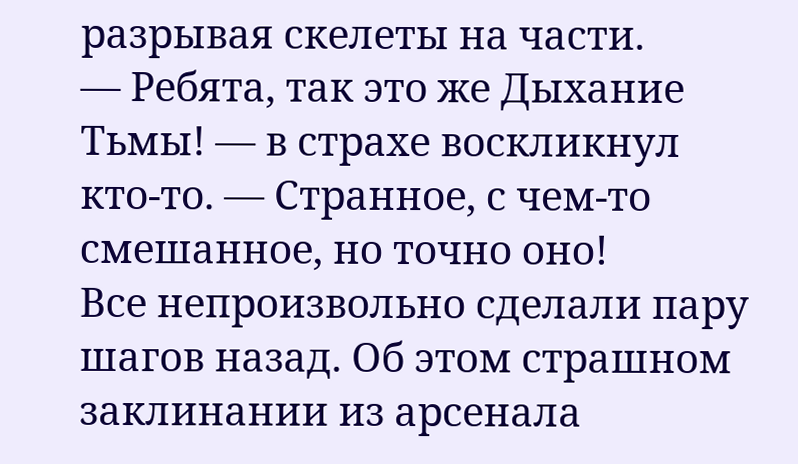разрывая скелеты на части.
— Ребята, так это же Дыхание Тьмы! — в страхе воскликнул кто-то. — Странное, с чем-то смешанное, но точно оно!
Все непроизвольно сделали пару шагов назад. Об этом страшном заклинании из арсенала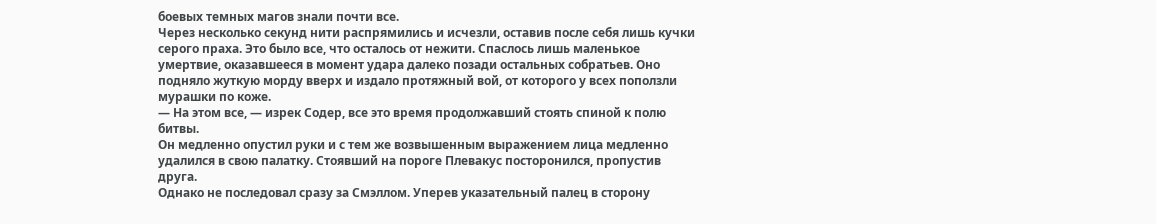боевых темных магов знали почти все.
Через несколько секунд нити распрямились и исчезли, оставив после себя лишь кучки серого праха. Это было все, что осталось от нежити. Спаслось лишь маленькое умертвие, оказавшееся в момент удара далеко позади остальных собратьев. Оно подняло жуткую морду вверх и издало протяжный вой, от которого у всех поползли мурашки по коже.
— На этом все, — изрек Содер, все это время продолжавший стоять спиной к полю битвы.
Он медленно опустил руки и с тем же возвышенным выражением лица медленно удалился в свою палатку. Стоявший на пороге Плевакус посторонился, пропустив друга.
Однако не последовал сразу за Смэллом. Уперев указательный палец в сторону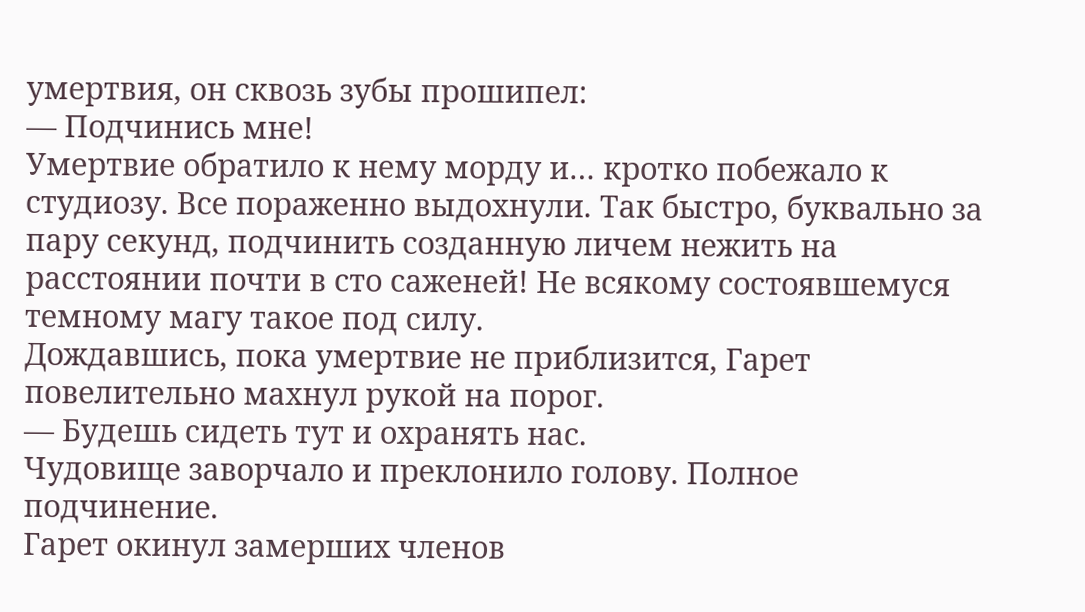умертвия, он сквозь зубы прошипел:
— Подчинись мне!
Умертвие обратило к нему морду и… кротко побежало к студиозу. Все пораженно выдохнули. Так быстро, буквально за пару секунд, подчинить созданную личем нежить на расстоянии почти в сто саженей! Не всякому состоявшемуся темному магу такое под силу.
Дождавшись, пока умертвие не приблизится, Гарет повелительно махнул рукой на порог.
— Будешь сидеть тут и охранять нас.
Чудовище заворчало и преклонило голову. Полное подчинение.
Гарет окинул замерших членов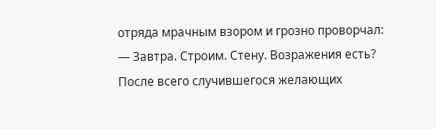отряда мрачным взором и грозно проворчал:
— Завтра. Строим. Стену. Возражения есть?
После всего случившегося желающих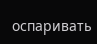оспаривать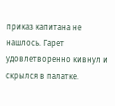приказ капитана не нашлось. Гарет удовлетворенно кивнул и скрылся в палатке.